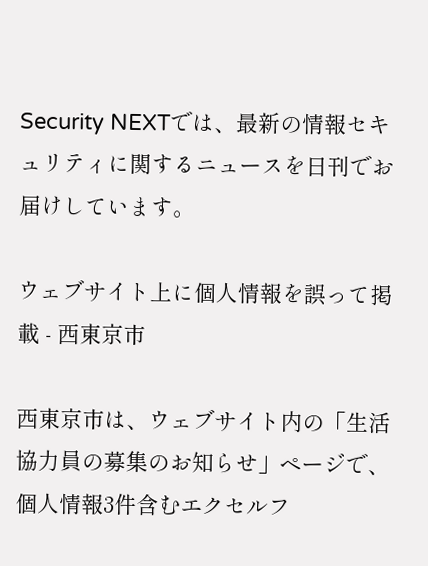Security NEXTでは、最新の情報セキュリティに関するニュースを日刊でお届けしています。

ウェブサイト上に個人情報を誤って掲載 - 西東京市

西東京市は、ウェブサイト内の「生活協力員の募集のお知らせ」ページで、個人情報3件含むエクセルフ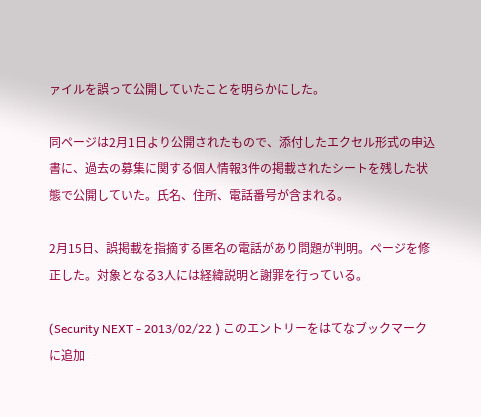ァイルを誤って公開していたことを明らかにした。

同ページは2月1日より公開されたもので、添付したエクセル形式の申込書に、過去の募集に関する個人情報3件の掲載されたシートを残した状態で公開していた。氏名、住所、電話番号が含まれる。

2月15日、誤掲載を指摘する匿名の電話があり問題が判明。ページを修正した。対象となる3人には経緯説明と謝罪を行っている。

(Security NEXT - 2013/02/22 ) このエントリーをはてなブックマークに追加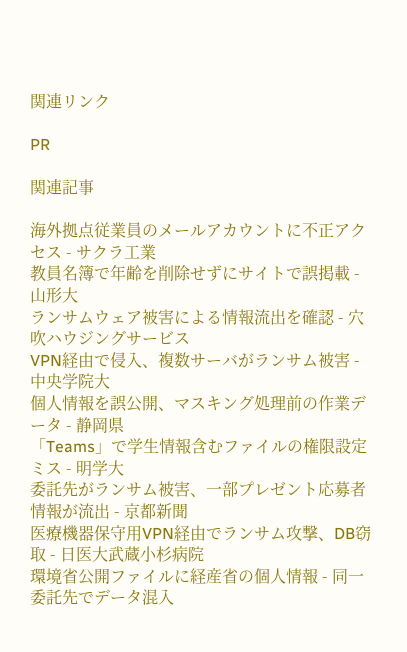関連リンク

PR

関連記事

海外拠点従業員のメールアカウントに不正アクセス - サクラ工業
教員名簿で年齢を削除せずにサイトで誤掲載 - 山形大
ランサムウェア被害による情報流出を確認 - 穴吹ハウジングサービス
VPN経由で侵入、複数サーバがランサム被害 - 中央学院大
個人情報を誤公開、マスキング処理前の作業データ - 静岡県
「Teams」で学生情報含むファイルの権限設定ミス - 明学大
委託先がランサム被害、一部プレゼント応募者情報が流出 - 京都新聞
医療機器保守用VPN経由でランサム攻撃、DB窃取 - 日医大武蔵小杉病院
環境省公開ファイルに経産省の個人情報 - 同一委託先でデータ混入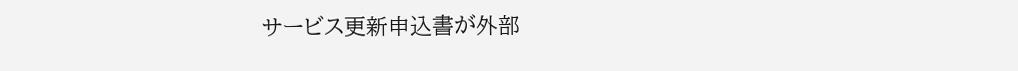サービス更新申込書が外部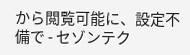から閲覧可能に、設定不備で - セゾンテク